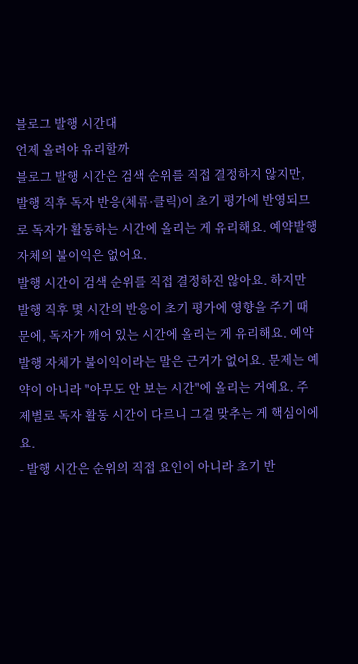블로그 발행 시간대
언제 올려야 유리할까
블로그 발행 시간은 검색 순위를 직접 결정하지 않지만, 발행 직후 독자 반응(체류·클릭)이 초기 평가에 반영되므로 독자가 활동하는 시간에 올리는 게 유리해요. 예약발행 자체의 불이익은 없어요.
발행 시간이 검색 순위를 직접 결정하진 않아요. 하지만 발행 직후 몇 시간의 반응이 초기 평가에 영향을 주기 때문에, 독자가 깨어 있는 시간에 올리는 게 유리해요. 예약발행 자체가 불이익이라는 말은 근거가 없어요. 문제는 예약이 아니라 "아무도 안 보는 시간"에 올리는 거예요. 주제별로 독자 활동 시간이 다르니 그걸 맞추는 게 핵심이에요.
- 발행 시간은 순위의 직접 요인이 아니라 초기 반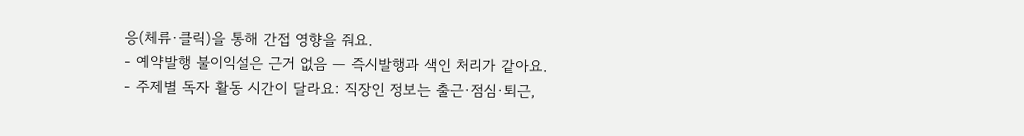응(체류·클릭)을 통해 간접 영향을 줘요.
- 예약발행 불이익설은 근거 없음 — 즉시발행과 색인 처리가 같아요.
- 주제별 독자 활동 시간이 달라요: 직장인 정보는 출근·점심·퇴근,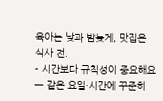육아는 낮과 밤늦게, 맛집은 식사 전.
- 시간보다 규칙성이 중요해요 — 같은 요일·시간에 꾸준히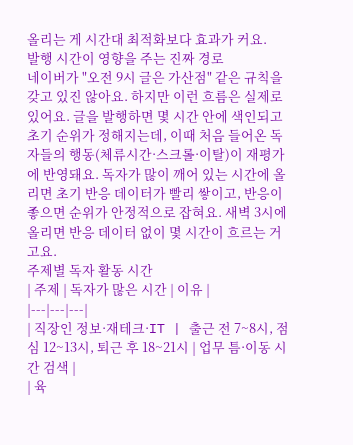올리는 게 시간대 최적화보다 효과가 커요.
발행 시간이 영향을 주는 진짜 경로
네이버가 "오전 9시 글은 가산점" 같은 규칙을 갖고 있진 않아요. 하지만 이런 흐름은 실제로 있어요. 글을 발행하면 몇 시간 안에 색인되고 초기 순위가 정해지는데, 이때 처음 들어온 독자들의 행동(체류시간·스크롤·이탈)이 재평가에 반영돼요. 독자가 많이 깨어 있는 시간에 올리면 초기 반응 데이터가 빨리 쌓이고, 반응이 좋으면 순위가 안정적으로 잡혀요. 새벽 3시에 올리면 반응 데이터 없이 몇 시간이 흐르는 거고요.
주제별 독자 활동 시간
| 주제 | 독자가 많은 시간 | 이유 |
|---|---|---|
| 직장인 정보·재테크·IT | 출근 전 7~8시, 점심 12~13시, 퇴근 후 18~21시 | 업무 틈·이동 시간 검색 |
| 육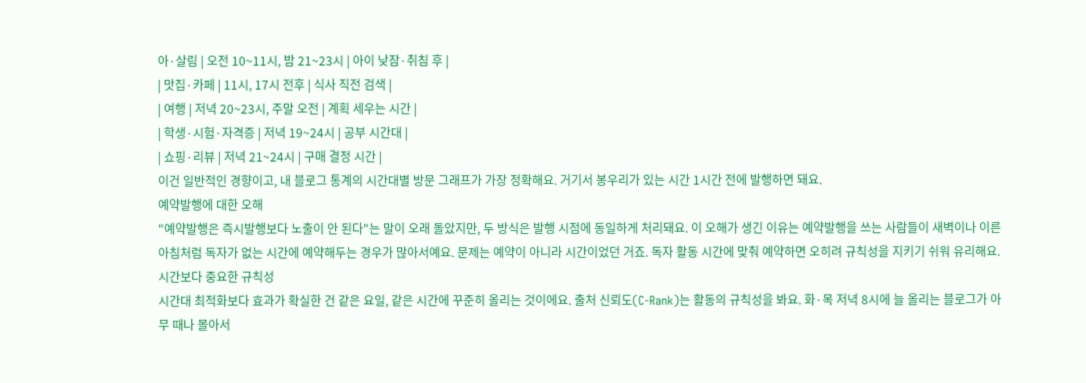아·살림 | 오전 10~11시, 밤 21~23시 | 아이 낮잠·취침 후 |
| 맛집·카페 | 11시, 17시 전후 | 식사 직전 검색 |
| 여행 | 저녁 20~23시, 주말 오전 | 계획 세우는 시간 |
| 학생·시험·자격증 | 저녁 19~24시 | 공부 시간대 |
| 쇼핑·리뷰 | 저녁 21~24시 | 구매 결정 시간 |
이건 일반적인 경향이고, 내 블로그 통계의 시간대별 방문 그래프가 가장 정확해요. 거기서 봉우리가 있는 시간 1시간 전에 발행하면 돼요.
예약발행에 대한 오해
"예약발행은 즉시발행보다 노출이 안 된다"는 말이 오래 돌았지만, 두 방식은 발행 시점에 동일하게 처리돼요. 이 오해가 생긴 이유는 예약발행을 쓰는 사람들이 새벽이나 이른 아침처럼 독자가 없는 시간에 예약해두는 경우가 많아서예요. 문제는 예약이 아니라 시간이었던 거죠. 독자 활동 시간에 맞춰 예약하면 오히려 규칙성을 지키기 쉬워 유리해요.
시간보다 중요한 규칙성
시간대 최적화보다 효과가 확실한 건 같은 요일, 같은 시간에 꾸준히 올리는 것이에요. 출처 신뢰도(C-Rank)는 활동의 규칙성을 봐요. 화·목 저녁 8시에 늘 올리는 블로그가 아무 때나 몰아서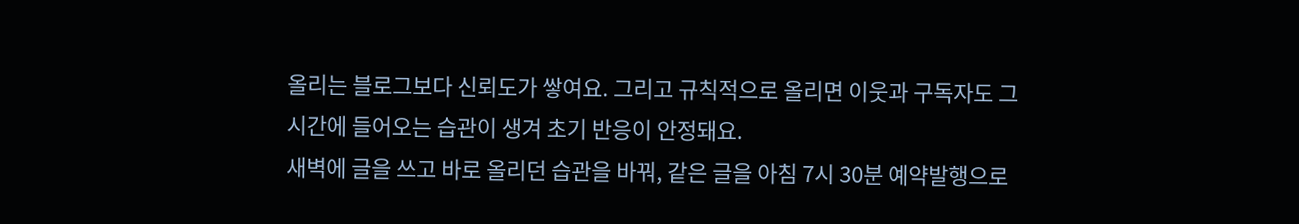올리는 블로그보다 신뢰도가 쌓여요. 그리고 규칙적으로 올리면 이웃과 구독자도 그 시간에 들어오는 습관이 생겨 초기 반응이 안정돼요.
새벽에 글을 쓰고 바로 올리던 습관을 바꿔, 같은 글을 아침 7시 30분 예약발행으로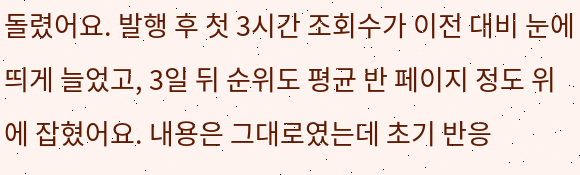돌렸어요. 발행 후 첫 3시간 조회수가 이전 대비 눈에 띄게 늘었고, 3일 뒤 순위도 평균 반 페이지 정도 위에 잡혔어요. 내용은 그대로였는데 초기 반응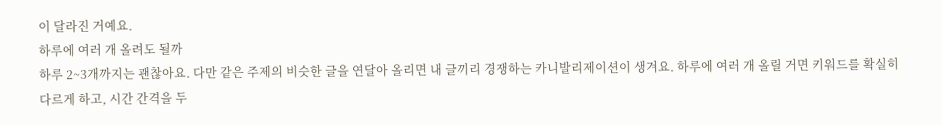이 달라진 거예요.
하루에 여러 개 올려도 될까
하루 2~3개까지는 괜찮아요. 다만 같은 주제의 비슷한 글을 연달아 올리면 내 글끼리 경쟁하는 카니발리제이션이 생겨요. 하루에 여러 개 올릴 거면 키워드를 확실히 다르게 하고, 시간 간격을 두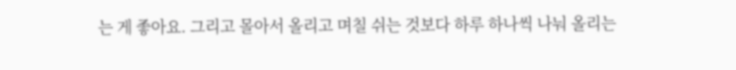는 게 좋아요. 그리고 몰아서 올리고 며칠 쉬는 것보다 하루 하나씩 나눠 올리는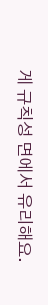게 규칙성 면에서 유리해요.